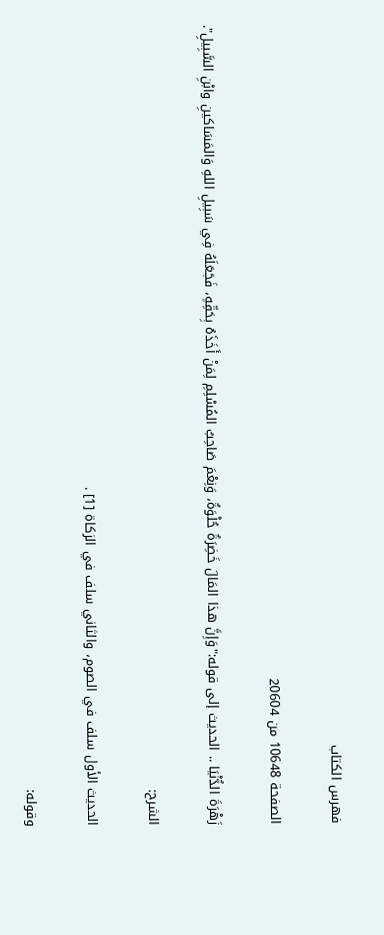فهرس الكتاب

الصفحة 10648 من 20604

زَهْرَةَ الدُّنْيَا .. الحديث إلى قوله:"وَإِنَّ هذا المَالَ خَضِرَةٌ حُلْوَةٌ، وَنِعْمَ صَاحِبُ المُسْلِمِ لِمَنْ أَخَذَهُ بِحَقِّهِ، فَجَعَلَهُ فِي سَبِيلِ اللهِ وَالمَسَاكينِ وابْنِ السَّبِيلِ".

الشرح:

الحديث الأول سلف في الصوم، والثاني سلف في الزكاة [1] .

وقوله: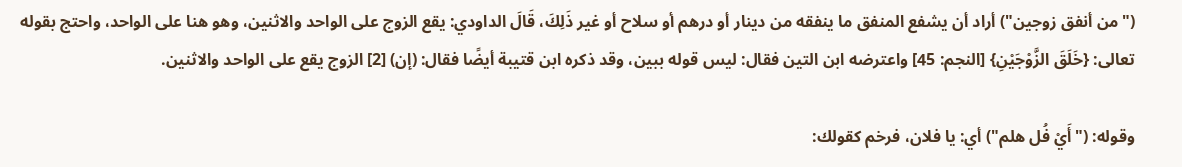("من أنفق زوجين") أراد أن يشفع المنفق ما ينفقه من دينار أو درهم أو سلاح أو غير ذَلِكَ، قَالَ الداودي: يقع الزوج على الواحد والاثنين، وهو هنا على الواحد، واحتج بقوله تعالى: {خَلَقَ الزَّوْجَيْنِ} [النجم: 45] واعترضه ابن التين فقال: ليس قوله ببين، وقد ذكره ابن قتيبة أيضًا فقال: (إن) [2] الزوج يقع على الواحد والاثنين.

وقوله: ("أَيْ فُل هلم") أي: يا فلان، فرخم كقولك: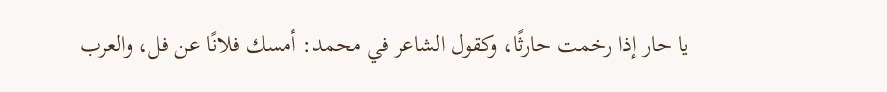يا حار إذا رخمت حارثًا، وكقول الشاعر في محمد: أمسك فلانًا عن فل، والعرب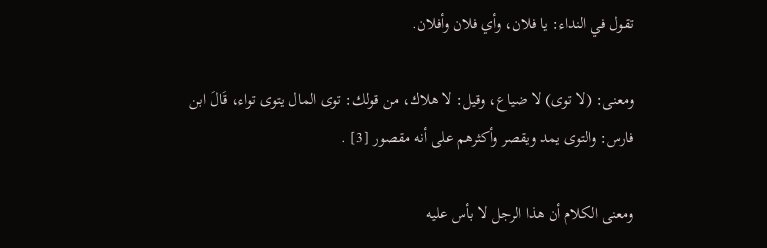تقول في النداء: يا فلان، وأي فلان وأفلان.

ومعنى: (لا توى) لا ضياع، وقيل: لا هلاك، من قولك: توى المال يتوى تواء، قَالَ ابن فارس: والتوى يمد ويقصر وأكثرهم على أنه مقصور [3] .

ومعنى الكلام أن هذا الرجل لا بأس عليه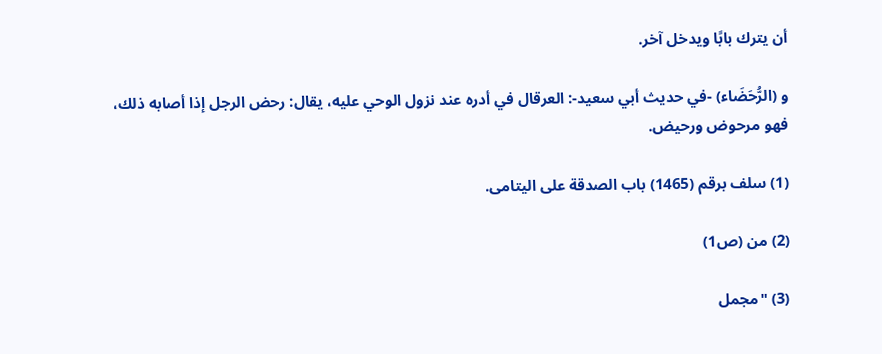أن يترك بابًا ويدخل آخر.

و (الرُّحَضَاء) -في حديث أبي سعيد-: العرقال في أدره عند نزول الوحي عليه، يقال: رحض الرجل إذا أصابه ذلك، فهو مرحوض ورحيض.

(1) سلف برقم (1465) باب الصدقة على اليتامى.

(2) من (ص1)

(3) "مجمل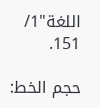اللغة"1/ 151.

حجم الخط: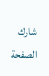شارك الصفحة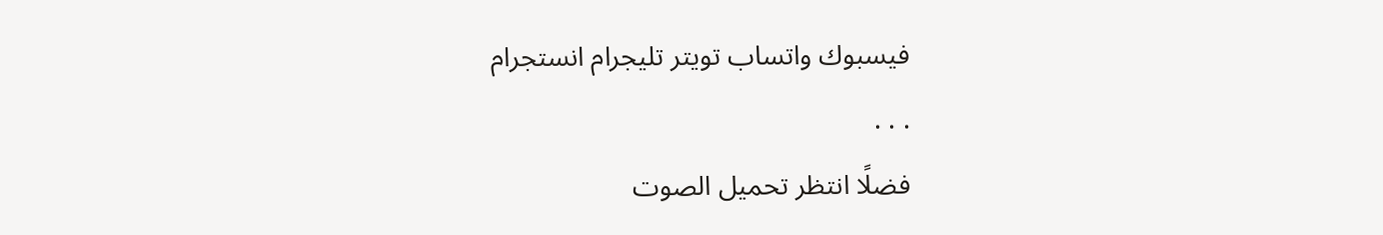فيسبوك واتساب تويتر تليجرام انستجرام
. . .
فضلًا انتظر تحميل الصوت